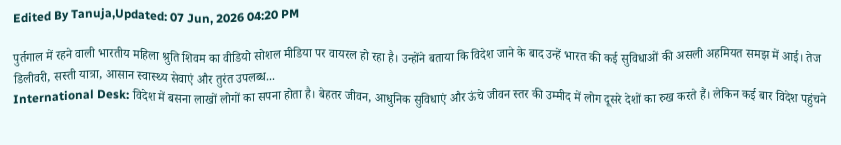Edited By Tanuja,Updated: 07 Jun, 2026 04:20 PM

पुर्तगाल में रहने वाली भारतीय महिला श्रुति शिवम का वीडियो सोशल मीडिया पर वायरल हो रहा है। उन्होंने बताया कि विदेश जाने के बाद उन्हें भारत की कई सुविधाओं की असली अहमियत समझ में आई। तेज डिलीवरी, सस्ती यात्रा, आसान स्वास्थ्य सेवाएं और तुरंत उपलब्ध...
International Desk: विदेश में बसना लाखों लोगों का सपना होता है। बेहतर जीवन, आधुनिक सुविधाएं और ऊंचे जीवन स्तर की उम्मीद में लोग दूसरे देशों का रुख करते हैं। लेकिन कई बार विदेश पहुंचने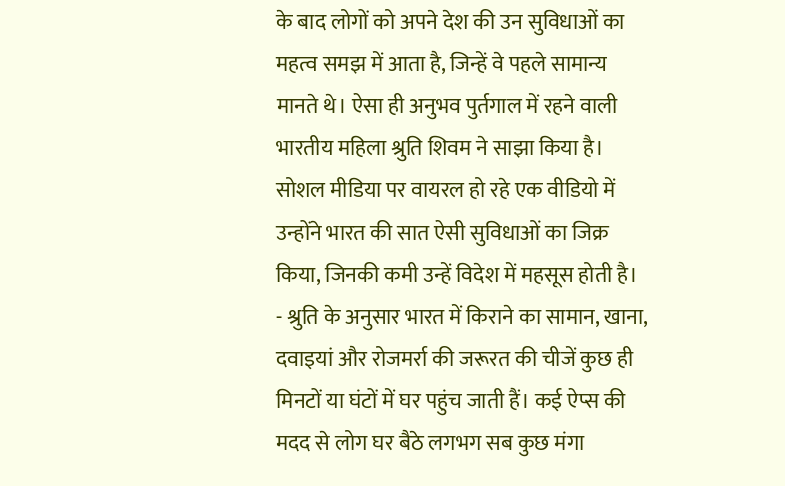के बाद लोगों को अपने देश की उन सुविधाओं का महत्व समझ में आता है, जिन्हें वे पहले सामान्य मानते थे। ऐसा ही अनुभव पुर्तगाल में रहने वाली भारतीय महिला श्रुति शिवम ने साझा किया है। सोशल मीडिया पर वायरल हो रहे एक वीडियो में उन्होंने भारत की सात ऐसी सुविधाओं का जिक्र किया, जिनकी कमी उन्हें विदेश में महसूस होती है।
- श्रुति के अनुसार भारत में किराने का सामान, खाना, दवाइयां और रोजमर्रा की जरूरत की चीजें कुछ ही मिनटों या घंटों में घर पहुंच जाती हैं। कई ऐप्स की मदद से लोग घर बैठे लगभग सब कुछ मंगा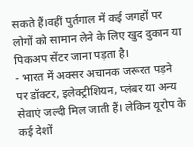सकते हैं।वहीं पुर्तगाल में कई जगहों पर लोगों को सामान लेने के लिए खुद दुकान या पिकअप सेंटर जाना पड़ता है।
- भारत में अक्सर अचानक जरूरत पड़ने पर डॉक्टर, इलेक्ट्रीशियन, प्लंबर या अन्य सेवाएं जल्दी मिल जाती हैं। लेकिन यूरोप के कई देशों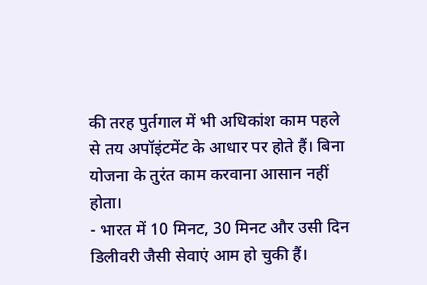की तरह पुर्तगाल में भी अधिकांश काम पहले से तय अपॉइंटमेंट के आधार पर होते हैं। बिना योजना के तुरंत काम करवाना आसान नहीं होता।
- भारत में 10 मिनट, 30 मिनट और उसी दिन डिलीवरी जैसी सेवाएं आम हो चुकी हैं।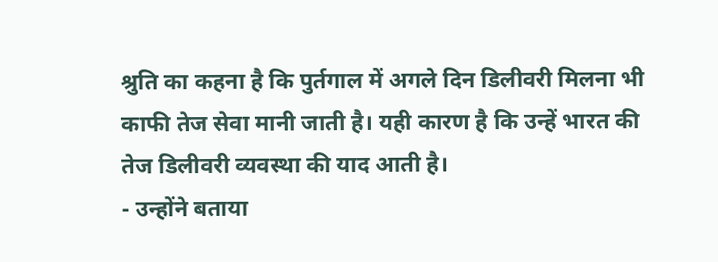श्रुति का कहना है कि पुर्तगाल में अगले दिन डिलीवरी मिलना भी काफी तेज सेवा मानी जाती है। यही कारण है कि उन्हें भारत की तेज डिलीवरी व्यवस्था की याद आती है।
- उन्होंने बताया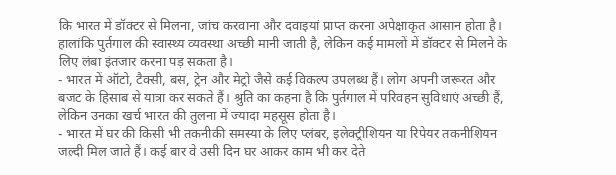कि भारत में डॉक्टर से मिलना, जांच करवाना और दवाइयां प्राप्त करना अपेक्षाकृत आसान होता है। हालांकि पुर्तगाल की स्वास्थ्य व्यवस्था अच्छी मानी जाती है, लेकिन कई मामलों में डॉक्टर से मिलने के लिए लंबा इंतजार करना पड़ सकता है।
- भारत में ऑटो, टैक्सी, बस, ट्रेन और मेट्रो जैसे कई विकल्प उपलब्ध हैं। लोग अपनी जरूरत और बजट के हिसाब से यात्रा कर सकते हैं। श्रुति का कहना है कि पुर्तगाल में परिवहन सुविधाएं अच्छी हैं, लेकिन उनका खर्च भारत की तुलना में ज्यादा महसूस होता है।
- भारत में घर की किसी भी तकनीकी समस्या के लिए प्लंबर, इलेक्ट्रीशियन या रिपेयर तकनीशियन जल्दी मिल जाते हैं। कई बार वे उसी दिन घर आकर काम भी कर देते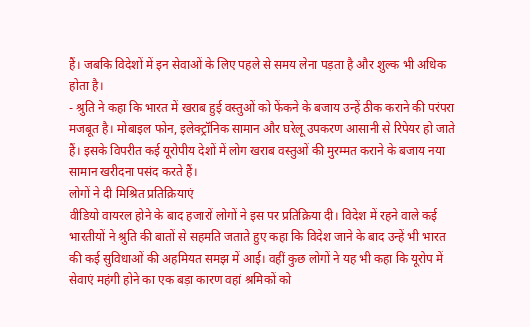हैं। जबकि विदेशों में इन सेवाओं के लिए पहले से समय लेना पड़ता है और शुल्क भी अधिक होता है।
- श्रुति ने कहा कि भारत में खराब हुई वस्तुओं को फेंकने के बजाय उन्हें ठीक कराने की परंपरा मजबूत है। मोबाइल फोन, इलेक्ट्रॉनिक सामान और घरेलू उपकरण आसानी से रिपेयर हो जाते हैं। इसके विपरीत कई यूरोपीय देशों में लोग खराब वस्तुओं की मुरम्मत कराने के बजाय नया सामान खरीदना पसंद करते हैं।
लोगों ने दी मिश्रित प्रतिक्रियाएं
वीडियो वायरल होने के बाद हजारों लोगों ने इस पर प्रतिक्रिया दी। विदेश में रहने वाले कई भारतीयों ने श्रुति की बातों से सहमति जताते हुए कहा कि विदेश जाने के बाद उन्हें भी भारत की कई सुविधाओं की अहमियत समझ में आई। वहीं कुछ लोगों ने यह भी कहा कि यूरोप में सेवाएं महंगी होने का एक बड़ा कारण वहां श्रमिकों को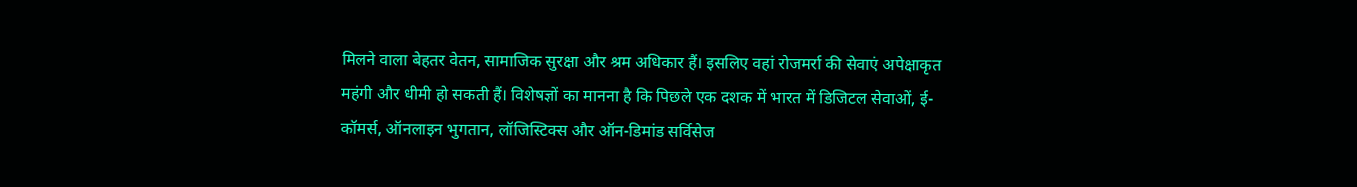मिलने वाला बेहतर वेतन, सामाजिक सुरक्षा और श्रम अधिकार हैं। इसलिए वहां रोजमर्रा की सेवाएं अपेक्षाकृत महंगी और धीमी हो सकती हैं। विशेषज्ञों का मानना है कि पिछले एक दशक में भारत में डिजिटल सेवाओं, ई-कॉमर्स, ऑनलाइन भुगतान, लॉजिस्टिक्स और ऑन-डिमांड सर्विसेज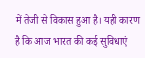में तेजी से विकास हुआ है। यही कारण है कि आज भारत की कई सुविधाएं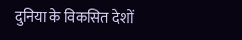दुनिया के विकसित देशों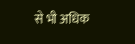से भी अधिक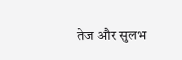तेज और सुलभ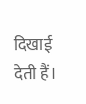दिखाई देती हैं।